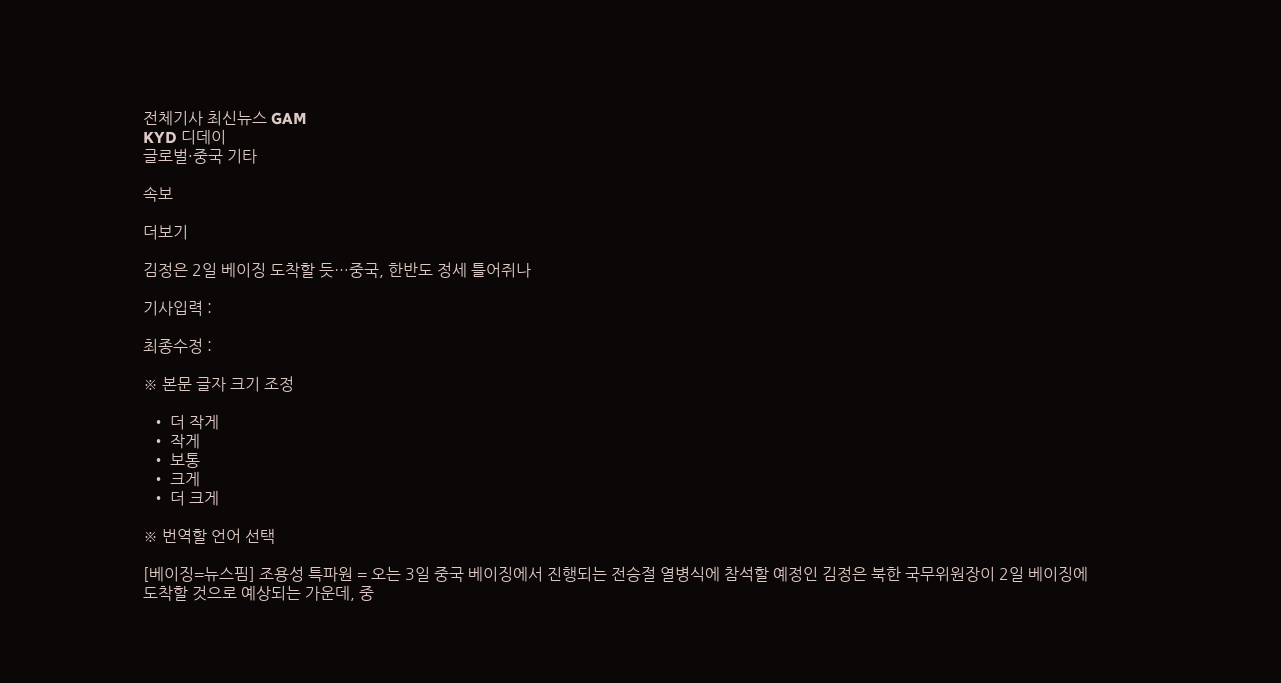전체기사 최신뉴스 GAM
KYD 디데이
글로벌·중국 기타

속보

더보기

김정은 2일 베이징 도착할 듯…중국, 한반도 정세 틀어쥐나

기사입력 :

최종수정 :

※ 본문 글자 크기 조정

  • 더 작게
  • 작게
  • 보통
  • 크게
  • 더 크게

※ 번역할 언어 선택

[베이징=뉴스핌] 조용성 특파원 = 오는 3일 중국 베이징에서 진행되는 전승절 열병식에 참석할 예정인 김정은 북한 국무위원장이 2일 베이징에 도착할 것으로 예상되는 가운데, 중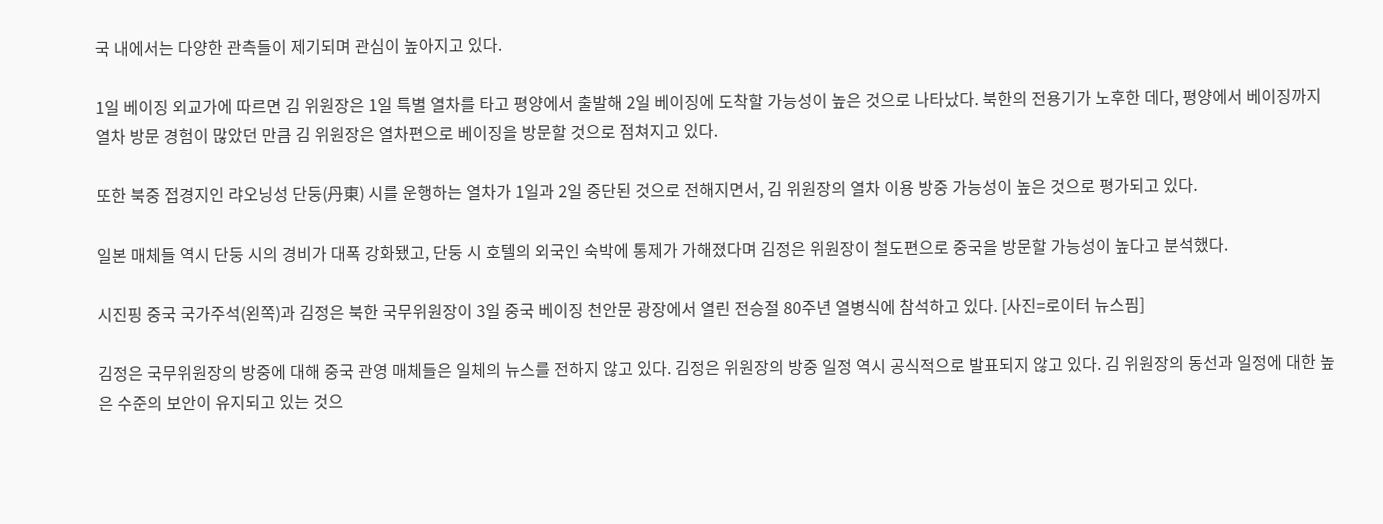국 내에서는 다양한 관측들이 제기되며 관심이 높아지고 있다.

1일 베이징 외교가에 따르면 김 위원장은 1일 특별 열차를 타고 평양에서 출발해 2일 베이징에 도착할 가능성이 높은 것으로 나타났다. 북한의 전용기가 노후한 데다, 평양에서 베이징까지 열차 방문 경험이 많았던 만큼 김 위원장은 열차편으로 베이징을 방문할 것으로 점쳐지고 있다.

또한 북중 접경지인 랴오닝성 단둥(丹東) 시를 운행하는 열차가 1일과 2일 중단된 것으로 전해지면서, 김 위원장의 열차 이용 방중 가능성이 높은 것으로 평가되고 있다.

일본 매체들 역시 단둥 시의 경비가 대폭 강화됐고, 단둥 시 호텔의 외국인 숙박에 통제가 가해졌다며 김정은 위원장이 철도편으로 중국을 방문할 가능성이 높다고 분석했다.

시진핑 중국 국가주석(왼쪽)과 김정은 북한 국무위원장이 3일 중국 베이징 천안문 광장에서 열린 전승절 80주년 열병식에 참석하고 있다. [사진=로이터 뉴스핌]

김정은 국무위원장의 방중에 대해 중국 관영 매체들은 일체의 뉴스를 전하지 않고 있다. 김정은 위원장의 방중 일정 역시 공식적으로 발표되지 않고 있다. 김 위원장의 동선과 일정에 대한 높은 수준의 보안이 유지되고 있는 것으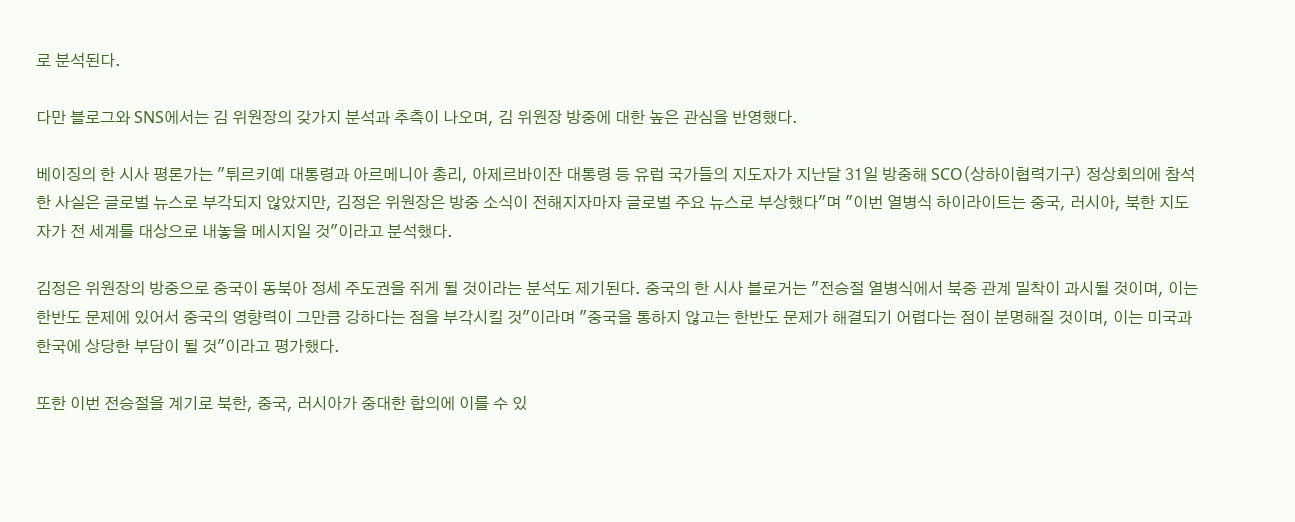로 분석된다.

다만 블로그와 SNS에서는 김 위원장의 갖가지 분석과 추측이 나오며, 김 위원장 방중에 대한 높은 관심을 반영했다.

베이징의 한 시사 평론가는 "튀르키예 대통령과 아르메니아 총리, 아제르바이잔 대통령 등 유럽 국가들의 지도자가 지난달 31일 방중해 SCO(상하이협력기구) 정상회의에 참석한 사실은 글로벌 뉴스로 부각되지 않았지만, 김정은 위원장은 방중 소식이 전해지자마자 글로벌 주요 뉴스로 부상했다"며 "이번 열병식 하이라이트는 중국, 러시아, 북한 지도자가 전 세계를 대상으로 내놓을 메시지일 것"이라고 분석했다.

김정은 위원장의 방중으로 중국이 동북아 정세 주도권을 쥐게 될 것이라는 분석도 제기된다. 중국의 한 시사 블로거는 "전승절 열병식에서 북중 관계 밀착이 과시될 것이며, 이는 한반도 문제에 있어서 중국의 영향력이 그만큼 강하다는 점을 부각시킬 것"이라며 "중국을 통하지 않고는 한반도 문제가 해결되기 어렵다는 점이 분명해질 것이며, 이는 미국과 한국에 상당한 부담이 될 것"이라고 평가했다.

또한 이번 전승절을 계기로 북한, 중국, 러시아가 중대한 합의에 이를 수 있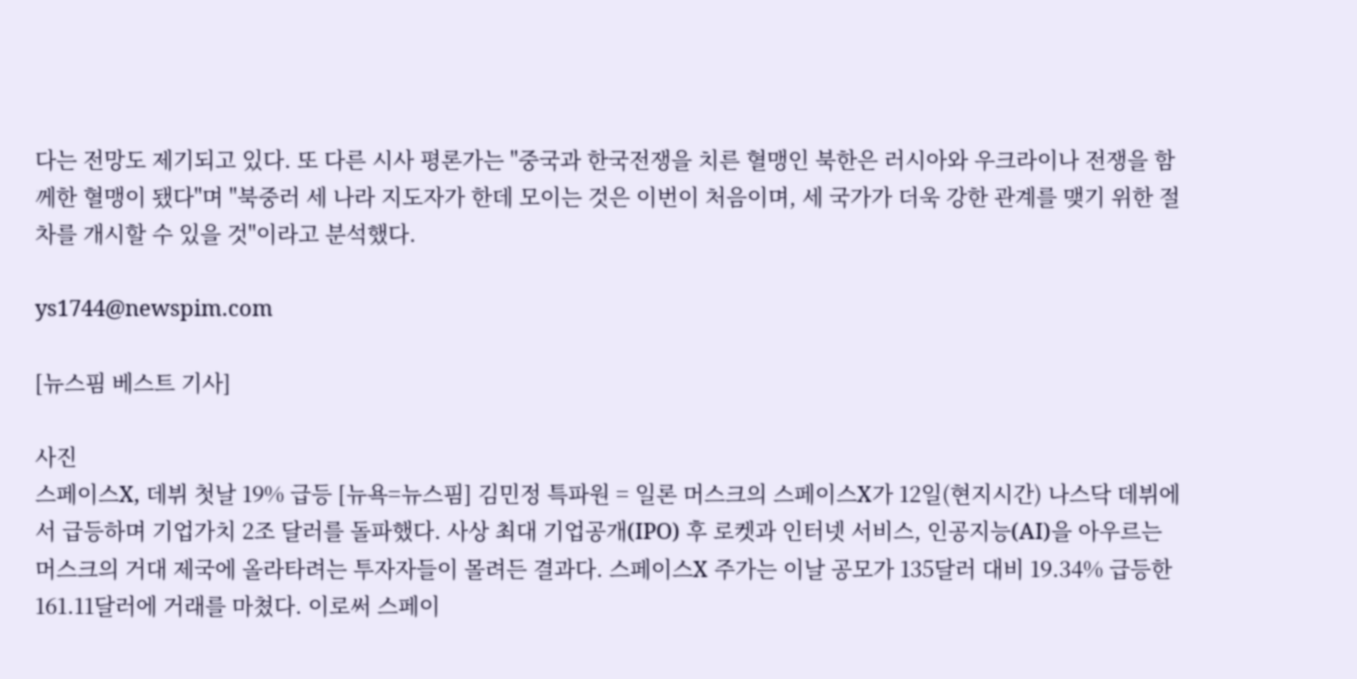다는 전망도 제기되고 있다. 또 다른 시사 평론가는 "중국과 한국전쟁을 치른 혈맹인 북한은 러시아와 우크라이나 전쟁을 함께한 혈맹이 됐다"며 "북중러 세 나라 지도자가 한데 모이는 것은 이번이 처음이며, 세 국가가 더욱 강한 관계를 맺기 위한 절차를 개시할 수 있을 것"이라고 분석했다.

ys1744@newspim.com

[뉴스핌 베스트 기사]

사진
스페이스X, 데뷔 첫날 19% 급등 [뉴욕=뉴스핌] 김민정 특파원 = 일론 머스크의 스페이스X가 12일(현지시간) 나스닥 데뷔에서 급등하며 기업가치 2조 달러를 돌파했다. 사상 최대 기업공개(IPO) 후 로켓과 인터넷 서비스, 인공지능(AI)을 아우르는 머스크의 거대 제국에 올라타려는 투자자들이 몰려든 결과다. 스페이스X 주가는 이날 공모가 135달러 대비 19.34% 급등한 161.11달러에 거래를 마쳤다. 이로써 스페이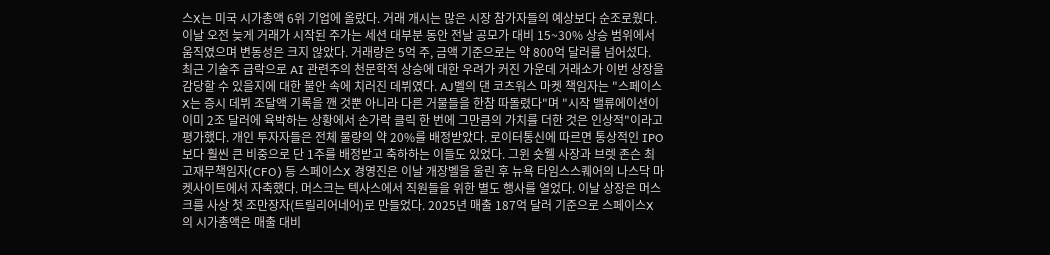스X는 미국 시가총액 6위 기업에 올랐다. 거래 개시는 많은 시장 참가자들의 예상보다 순조로웠다. 이날 오전 늦게 거래가 시작된 주가는 세션 대부분 동안 전날 공모가 대비 15~30% 상승 범위에서 움직였으며 변동성은 크지 않았다. 거래량은 5억 주, 금액 기준으로는 약 800억 달러를 넘어섰다. 최근 기술주 급락으로 AI 관련주의 천문학적 상승에 대한 우려가 커진 가운데 거래소가 이번 상장을 감당할 수 있을지에 대한 불안 속에 치러진 데뷔였다. AJ벨의 댄 코츠워스 마켓 책임자는 "스페이스X는 증시 데뷔 조달액 기록을 깬 것뿐 아니라 다른 거물들을 한참 따돌렸다"며 "시작 밸류에이션이 이미 2조 달러에 육박하는 상황에서 손가락 클릭 한 번에 그만큼의 가치를 더한 것은 인상적"이라고 평가했다. 개인 투자자들은 전체 물량의 약 20%를 배정받았다. 로이터통신에 따르면 통상적인 IPO보다 훨씬 큰 비중으로 단 1주를 배정받고 축하하는 이들도 있었다. 그윈 숏웰 사장과 브렛 존슨 최고재무책임자(CFO) 등 스페이스X 경영진은 이날 개장벨을 울린 후 뉴욕 타임스스퀘어의 나스닥 마켓사이트에서 자축했다. 머스크는 텍사스에서 직원들을 위한 별도 행사를 열었다. 이날 상장은 머스크를 사상 첫 조만장자(트릴리어네어)로 만들었다. 2025년 매출 187억 달러 기준으로 스페이스X의 시가총액은 매출 대비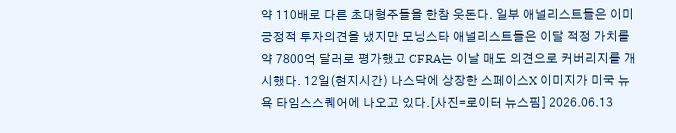약 110배로 다른 초대형주들을 한참 웃돈다. 일부 애널리스트들은 이미 긍정적 투자의견을 냈지만 모닝스타 애널리스트들은 이달 적정 가치를 약 7800억 달러로 평가했고 CFRA는 이날 매도 의견으로 커버리지를 개시했다. 12일(현지시간) 나스닥에 상장한 스페이스X 이미지가 미국 뉴욕 타임스스퀘어에 나오고 있다.[사진=로이터 뉴스핌] 2026.06.13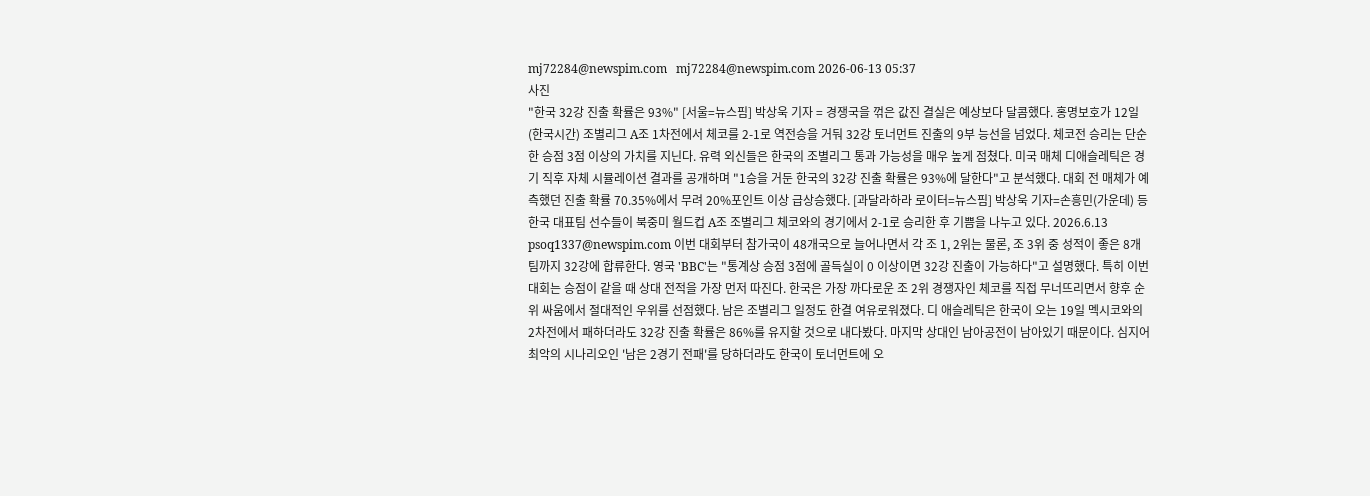mj72284@newspim.com   mj72284@newspim.com 2026-06-13 05:37
사진
"한국 32강 진출 확률은 93%" [서울=뉴스핌] 박상욱 기자 = 경쟁국을 꺾은 값진 결실은 예상보다 달콤했다. 홍명보호가 12일(한국시간) 조별리그 A조 1차전에서 체코를 2-1로 역전승을 거둬 32강 토너먼트 진출의 9부 능선을 넘었다. 체코전 승리는 단순한 승점 3점 이상의 가치를 지닌다. 유력 외신들은 한국의 조별리그 통과 가능성을 매우 높게 점쳤다. 미국 매체 디애슬레틱은 경기 직후 자체 시뮬레이션 결과를 공개하며 "1승을 거둔 한국의 32강 진출 확률은 93%에 달한다"고 분석했다. 대회 전 매체가 예측했던 진출 확률 70.35%에서 무려 20%포인트 이상 급상승했다. [과달라하라 로이터=뉴스핌] 박상욱 기자=손흥민(가운데) 등 한국 대표팀 선수들이 북중미 월드컵 A조 조별리그 체코와의 경기에서 2-1로 승리한 후 기쁨을 나누고 있다. 2026.6.13 psoq1337@newspim.com 이번 대회부터 참가국이 48개국으로 늘어나면서 각 조 1, 2위는 물론, 조 3위 중 성적이 좋은 8개 팀까지 32강에 합류한다. 영국 'BBC'는 "통계상 승점 3점에 골득실이 0 이상이면 32강 진출이 가능하다"고 설명했다. 특히 이번 대회는 승점이 같을 때 상대 전적을 가장 먼저 따진다. 한국은 가장 까다로운 조 2위 경쟁자인 체코를 직접 무너뜨리면서 향후 순위 싸움에서 절대적인 우위를 선점했다. 남은 조별리그 일정도 한결 여유로워졌다. 디 애슬레틱은 한국이 오는 19일 멕시코와의 2차전에서 패하더라도 32강 진출 확률은 86%를 유지할 것으로 내다봤다. 마지막 상대인 남아공전이 남아있기 때문이다. 심지어 최악의 시나리오인 '남은 2경기 전패'를 당하더라도 한국이 토너먼트에 오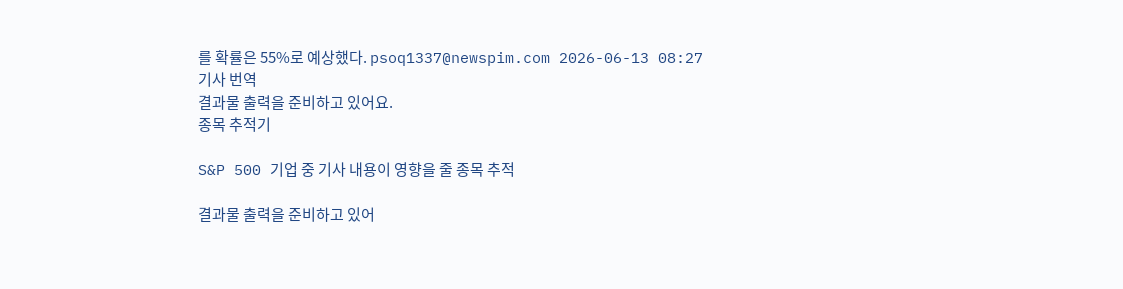를 확률은 55%로 예상했다. psoq1337@newspim.com 2026-06-13 08:27
기사 번역
결과물 출력을 준비하고 있어요.
종목 추적기

S&P 500 기업 중 기사 내용이 영향을 줄 종목 추적

결과물 출력을 준비하고 있어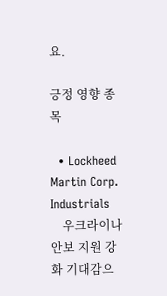요.

긍정 영향 종목

  • Lockheed Martin Corp. Industrials
    우크라이나 안보 지원 강화 기대감으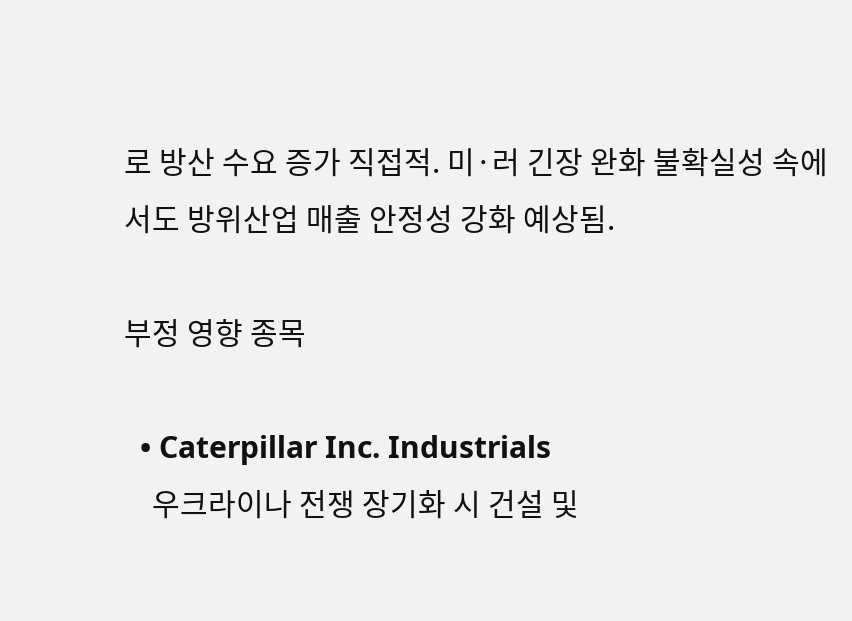로 방산 수요 증가 직접적. 미·러 긴장 완화 불확실성 속에서도 방위산업 매출 안정성 강화 예상됨.

부정 영향 종목

  • Caterpillar Inc. Industrials
    우크라이나 전쟁 장기화 시 건설 및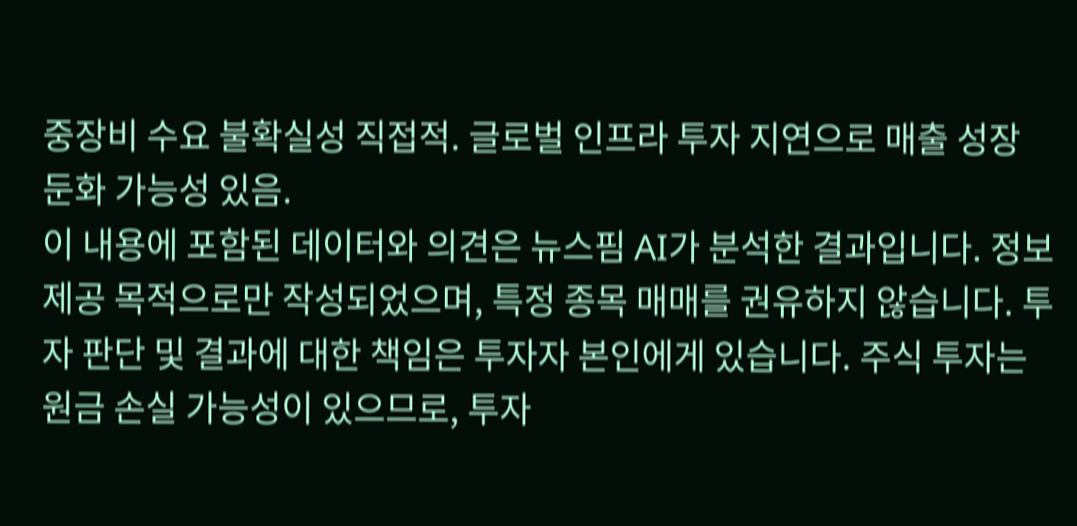중장비 수요 불확실성 직접적. 글로벌 인프라 투자 지연으로 매출 성장 둔화 가능성 있음.
이 내용에 포함된 데이터와 의견은 뉴스핌 AI가 분석한 결과입니다. 정보 제공 목적으로만 작성되었으며, 특정 종목 매매를 권유하지 않습니다. 투자 판단 및 결과에 대한 책임은 투자자 본인에게 있습니다. 주식 투자는 원금 손실 가능성이 있으므로, 투자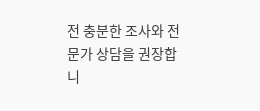전 충분한 조사와 전문가 상담을 권장합니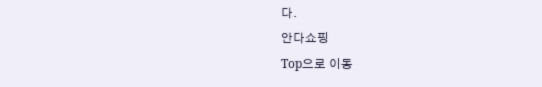다.
안다쇼핑
Top으로 이동